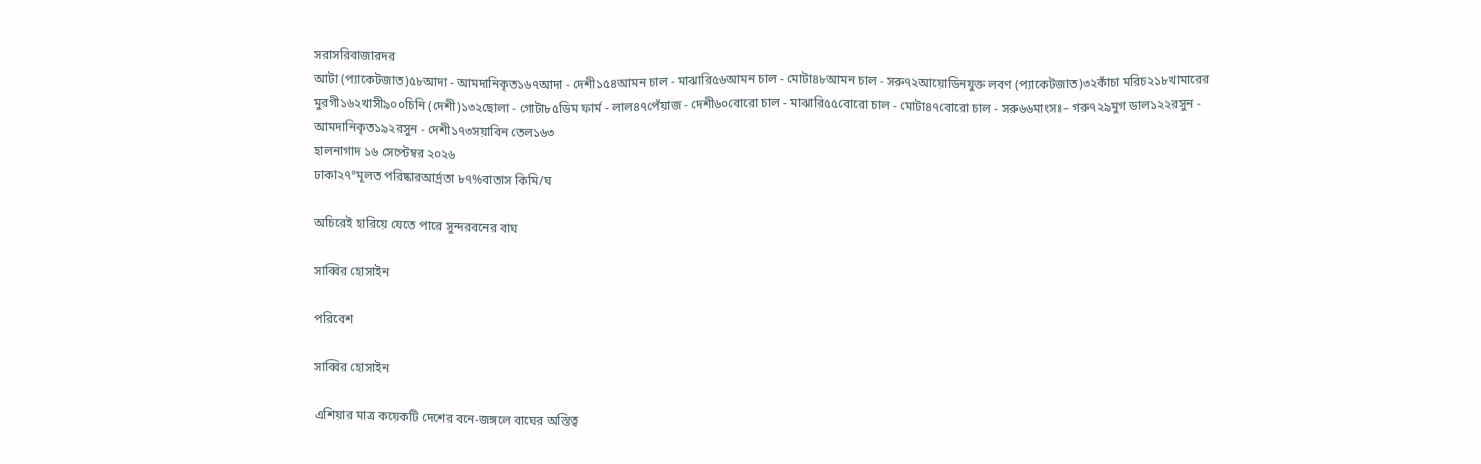সরাসরিবাজারদর
আটা (প্যাকেটজাত)৫৮আদা - আমদানিকৃত১৬৭আদা - দেশী১৫৪আমন চাল - মাঝারি৫৬আমন চাল - মোটা৪৮আমন চাল - সরু৭২আয়োডিনযুক্ত লবণ (প্যাকেটজাত)৩২কাঁচা মরিচ২১৮খামারের মুরগী১৬২খাসী৯০০চিনি (দেশী)১৩২ছোলা - গোটা৮৫ডিম ফার্ম - লাল৪৭পেঁয়াজ - দেশী৬০বোরো চাল - মাঝারি৫৫বোরো চাল - মোটা৪৭বোরো চাল - সরু৬৬মাংসঃ– গরু৭২৯মুগ ডাল১২২রসুন - আমদানিকৃত১৯২রসুন - দেশী১৭৩সয়াবিন তেল১৬৩
হালনাগাদ ১৬ সেপ্টেম্বর ২০২৬
ঢাকা২৭°মূলত পরিষ্কারআর্দ্রতা ৮৭%বাতাস কিমি/ঘ

অচিরেই হারিয়ে যেতে পারে সুন্দরবনের বাঘ

সাব্বির হোসাইন

পরিবেশ

সাব্বির হোসাইন

এশিয়ার মাত্র কয়েকটি দেশের বনে-জঙ্গলে বাঘের অস্তিত্ব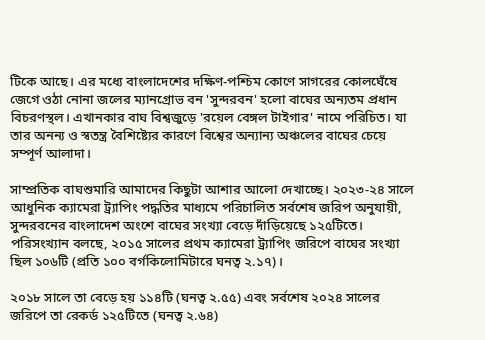টিকে আছে। এর মধ্যে বাংলাদেশের দক্ষিণ-পশ্চিম কোণে সাগরের কোলঘেঁষে জেগে ওঠা নোনা জলের ম্যানগ্রোভ বন 'সুন্দরবন' হলো বাঘের অন্যতম প্রধান বিচরণস্থল। এখানকার বাঘ বিশ্বজুড়ে 'রয়েল বেঙ্গল টাইগার' নামে পরিচিত। যা তার অনন্য ও স্বতন্ত্র বৈশিষ্ট্যের কারণে বিশ্বের অন্যান্য অঞ্চলের বাঘের চেয়ে সম্পূর্ণ আলাদা।

সাম্প্রতিক বাঘশুমারি আমাদের কিছুটা আশার আলো দেখাচ্ছে। ২০২৩-২৪ সালে আধুনিক ক্যামেরা ট্র্যাপিং পদ্ধতির মাধ্যমে পরিচালিত সর্বশেষ জরিপ অনুযায়ী, সুন্দরবনের বাংলাদেশ অংশে বাঘের সংখ্যা বেড়ে দাঁড়িয়েছে ১২৫টিতে। পরিসংখ্যান বলছে, ২০১৫ সালের প্রথম ক্যামেরা ট্র্যাপিং জরিপে বাঘের সংখ্যা ছিল ১০৬টি (প্রতি ১০০ বর্গকিলোমিটারে ঘনত্ব ২.১৭)।

২০১৮ সালে তা বেড়ে হয় ১১৪টি (ঘনত্ব ২.৫৫) এবং সর্বশেষ ২০২৪ সালের জরিপে তা রেকর্ড ১২৫টিতে (ঘনত্ব ২.৬৪)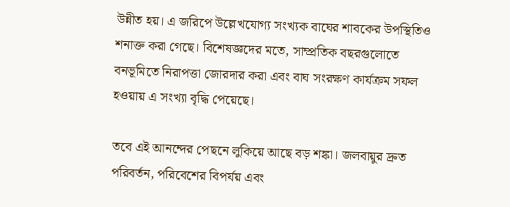উন্নীত হয়। এ জরিপে উল্লেখযোগ্য সংখ্যক বাঘের শাবকের উপস্থিতিও শনাক্ত করা গেছে। বিশেষজ্ঞদের মতে, সাম্প্রতিক বছরগুলোতে বনভূমিতে নিরাপত্তা জোরদার করা এবং বাঘ সংরক্ষণ কার্যক্রম সফল হওয়ায় এ সংখ্যা বৃদ্ধি পেয়েছে।

তবে এই আনন্দের পেছনে লুকিয়ে আছে বড় শঙ্কা। জলবায়ুর দ্রুত পরিবর্তন, পরিবেশের বিপর্যয় এবং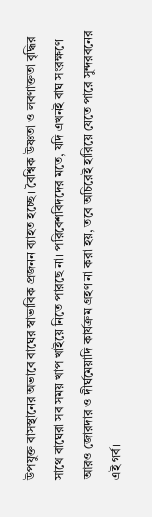উপযুক্ত বাসস্থানের অভাবে বাঘের স্বাভাবিক প্রজনন ব্যাহত হচ্ছে। বৈশ্বিক উষ্ণতা ও লবণাক্ততা বৃদ্ধির সাথে বাঘেরা সব সময় খাপ খাইয়ে নিতে পারছে না। পরিবেশবিদদের মতে, যদি এখনই বাঘ সংরক্ষণে আরও জোরদার ও দীর্ঘমেয়াদি কার্যক্রম গ্রহণ না করা হয়, তবে অচিরেই হারিয়ে যেতে পারে সুন্দরবনের এই গর্ব।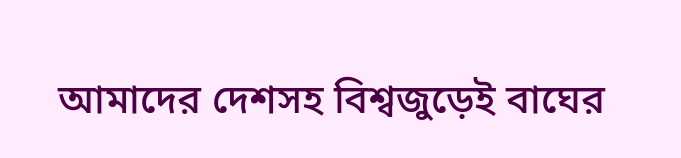আমাদের দেশসহ বিশ্বজুড়েই বাঘের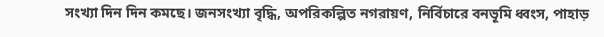সংখ্যা দিন দিন কমছে। জনসংখ্যা বৃদ্ধি, অপরিকল্পিত নগরায়ণ, নির্বিচারে বনভূমি ধ্বংস, পাহাড়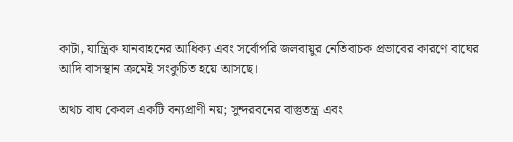কাটা, যান্ত্রিক যানবাহনের আধিক্য এবং সর্বোপরি জলবায়ুর নেতিবাচক প্রভাবের কারণে বাঘের আদি বাসস্থান ক্রমেই সংকুচিত হয়ে আসছে।

অথচ বাঘ কেবল একটি বন্যপ্রাণী নয়; সুন্দরবনের বাস্তুতন্ত্র এবং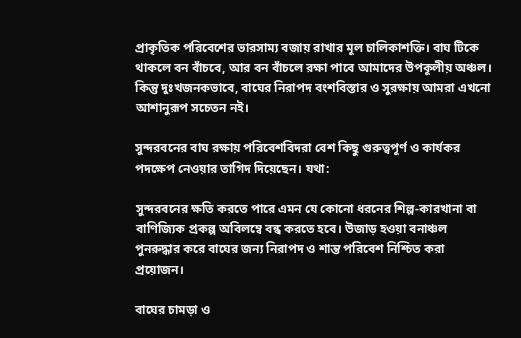প্রাকৃতিক পরিবেশের ভারসাম্য বজায় রাখার মূল চালিকাশক্তি। বাঘ টিকে থাকলে বন বাঁচবে, আর বন বাঁচলে রক্ষা পাবে আমাদের উপকূলীয় অঞ্চল। কিন্তু দুঃখজনকভাবে, বাঘের নিরাপদ বংশবিস্তার ও সুরক্ষায় আমরা এখনো আশানুরূপ সচেতন নই।

সুন্দরবনের বাঘ রক্ষায় পরিবেশবিদরা বেশ কিছু গুরুত্বপূর্ণ ও কার্যকর পদক্ষেপ নেওয়ার তাগিদ দিয়েছেন। যথা:

সুন্দরবনের ক্ষতি করতে পারে এমন যে কোনো ধরনের শিল্প-কারখানা বা বাণিজ্যিক প্রকল্প অবিলম্বে বন্ধ করতে হবে। উজাড় হওয়া বনাঞ্চল পুনরুদ্ধার করে বাঘের জন্য নিরাপদ ও শান্ত পরিবেশ নিশ্চিত করা প্রয়োজন।

বাঘের চামড়া ও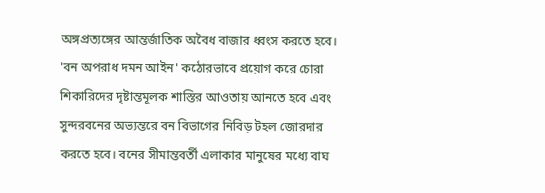অঙ্গপ্রত্যঙ্গের আন্তর্জাতিক অবৈধ বাজার ধ্বংস করতে হবে। 'বন অপরাধ দমন আইন' কঠোরভাবে প্রয়োগ করে চোরা শিকারিদের দৃষ্টান্তমূলক শাস্তির আওতায় আনতে হবে এবং সুন্দরবনের অভ্যন্তরে বন বিভাগের নিবিড় টহল জোরদার করতে হবে। বনের সীমান্তবর্তী এলাকার মানুষের মধ্যে বাঘ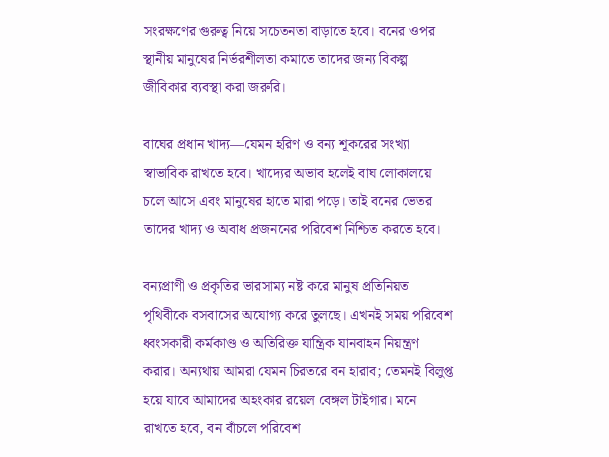সংরক্ষণের গুরুত্ব নিয়ে সচেতনতা বাড়াতে হবে। বনের ওপর স্থানীয় মানুষের নির্ভরশীলতা কমাতে তাদের জন্য বিকল্প জীবিকার ব্যবস্থা করা জরুরি।

বাঘের প্রধান খাদ্য—যেমন হরিণ ও বন্য শূকরের সংখ্যা স্বাভাবিক রাখতে হবে। খাদ্যের অভাব হলেই বাঘ লোকালয়ে চলে আসে এবং মানুষের হাতে মারা পড়ে। তাই বনের ভেতর তাদের খাদ্য ও অবাধ প্রজননের পরিবেশ নিশ্চিত করতে হবে।

বন্যপ্রাণী ও প্রকৃতির ভারসাম্য নষ্ট করে মানুষ প্রতিনিয়ত পৃথিবীকে বসবাসের অযোগ্য করে তুলছে। এখনই সময় পরিবেশ ধ্বংসকারী কর্মকাণ্ড ও অতিরিক্ত যান্ত্রিক যানবাহন নিয়ন্ত্রণ করার। অন্যথায় আমরা যেমন চিরতরে বন হারাব; তেমনই বিলুপ্ত হয়ে যাবে আমাদের অহংকার রয়েল বেঙ্গল টাইগার। মনে রাখতে হবে, বন বাঁচলে পরিবেশ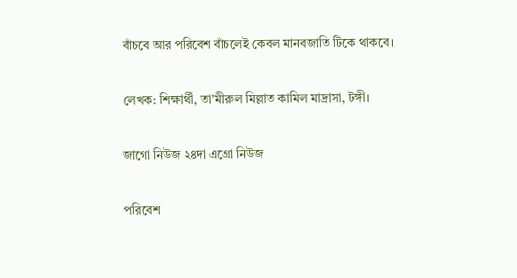বাঁচবে আর পরিবেশ বাঁচলেই কেবল মানবজাতি টিকে থাকবে।

লেখক: শিক্ষার্থী, তা'মীরুল মিল্লাত কামিল মাদ্রাসা, টঙ্গী।

জাগো নিউজ ২৪দা এগ্রো নিউজ

পরিবেশ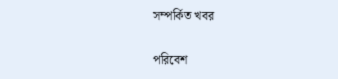সম্পর্কিত খবর

পরিবেশ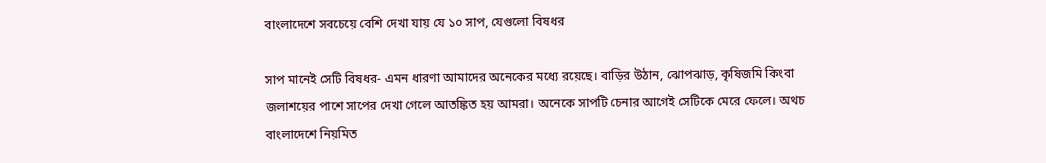বাংলাদেশে সবচেয়ে বেশি দেখা যায় যে ১০ সাপ, যেগুলো বিষধর

সাপ মানেই সেটি বিষধর- এমন ধারণা আমাদের অনেকের মধ্যে রয়েছে। বাড়ির উঠান, ঝোপঝাড়, কৃষিজমি কিংবা জলাশয়ের পাশে সাপের দেখা গেলে আতঙ্কিত হয় আমরা। অনেকে সাপটি চেনার আগেই সেটিকে মেরে ফেলে। অথচ বাংলাদেশে নিয়মিত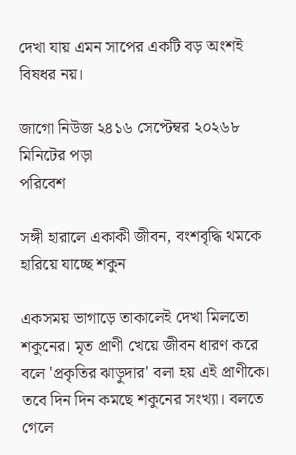দেখা যায় এমন সাপের একটি বড় অংশই বিষধর নয়।

জাগো নিউজ ২৪১৬ সেপ্টেম্বর ২০২৬৮ মিনিটের পড়া
পরিবেশ

সঙ্গী হারালে একাকী জীবন, বংশবৃদ্ধি থমকে হারিয়ে যাচ্ছে শকুন

একসময় ভাগাড়ে তাকালেই দেখা মিলতো শকুনের। মৃত প্রাণী খেয়ে জীবন ধারণ করে বলে ‌'প্রকৃতির ঝাড়ুদার' বলা হয় এই প্রাণীকে। তবে দিন দিন কমছে শকুনের সংখ্যা। বলতে গেলে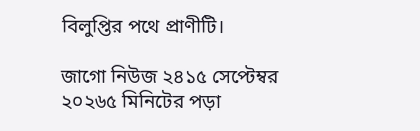বিলুপ্তির পথে প্রাণীটি।

জাগো নিউজ ২৪১৫ সেপ্টেম্বর ২০২৬৫ মিনিটের পড়া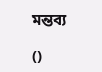মন্তব্য

()